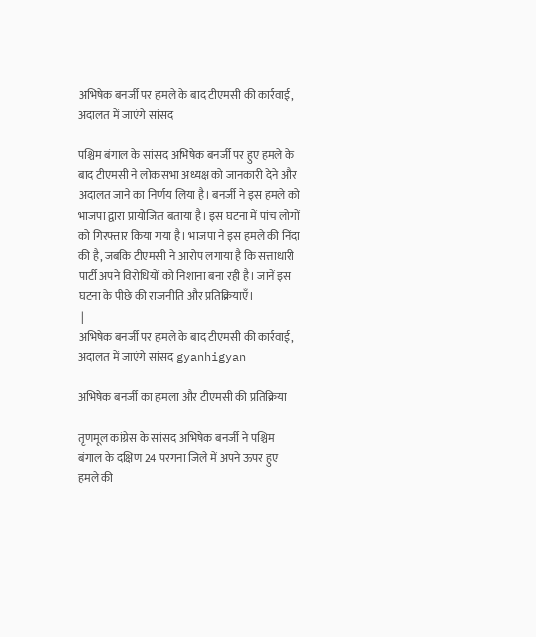अभिषेक बनर्जी पर हमले के बाद टीएमसी की कार्रवाई, अदालत में जाएंगे सांसद

पश्चिम बंगाल के सांसद अभिषेक बनर्जी पर हुए हमले के बाद टीएमसी ने लोकसभा अध्यक्ष को जानकारी देने और अदालत जाने का निर्णय लिया है। बनर्जी ने इस हमले को भाजपा द्वारा प्रायोजित बताया है। इस घटना में पांच लोगों को गिरफ्तार किया गया है। भाजपा ने इस हमले की निंदा की है, जबकि टीएमसी ने आरोप लगाया है कि सत्ताधारी पार्टी अपने विरोधियों को निशाना बना रही है। जानें इस घटना के पीछे की राजनीति और प्रतिक्रियाएँ।
 |
अभिषेक बनर्जी पर हमले के बाद टीएमसी की कार्रवाई, अदालत में जाएंगे सांसद gyanhigyan

अभिषेक बनर्जी का हमला और टीएमसी की प्रतिक्रिया

तृणमूल कांग्रेस के सांसद अभिषेक बनर्जी ने पश्चिम बंगाल के दक्षिण 24 परगना जिले में अपने ऊपर हुए हमले की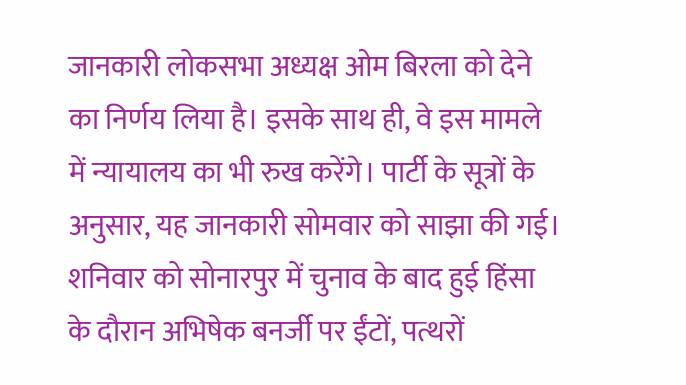जानकारी लोकसभा अध्यक्ष ओम बिरला को देने का निर्णय लिया है। इसके साथ ही, वे इस मामले में न्यायालय का भी रुख करेंगे। पार्टी के सूत्रों के अनुसार, यह जानकारी सोमवार को साझा की गई। शनिवार को सोनारपुर में चुनाव के बाद हुई हिंसा के दौरान अभिषेक बनर्जी पर ईंटों, पत्थरों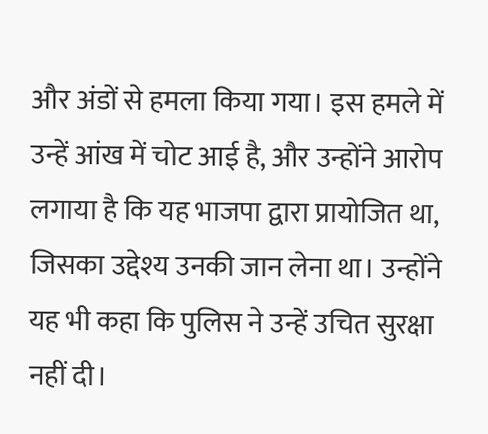और अंडों से हमला किया गया। इस हमले में उन्हें आंख में चोट आई है, और उन्होंने आरोप लगाया है कि यह भाजपा द्वारा प्रायोजित था, जिसका उद्देश्य उनकी जान लेना था। उन्होंने यह भी कहा कि पुलिस ने उन्हें उचित सुरक्षा नहीं दी।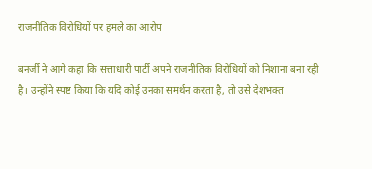राजनीतिक विरोधियों पर हमले का आरोप

बनर्जी ने आगे कहा कि सत्ताधारी पार्टी अपने राजनीतिक विरोधियों को निशाना बना रही है। उन्होंने स्पष्ट किया कि यदि कोई उनका समर्थन करता है, तो उसे देशभक्त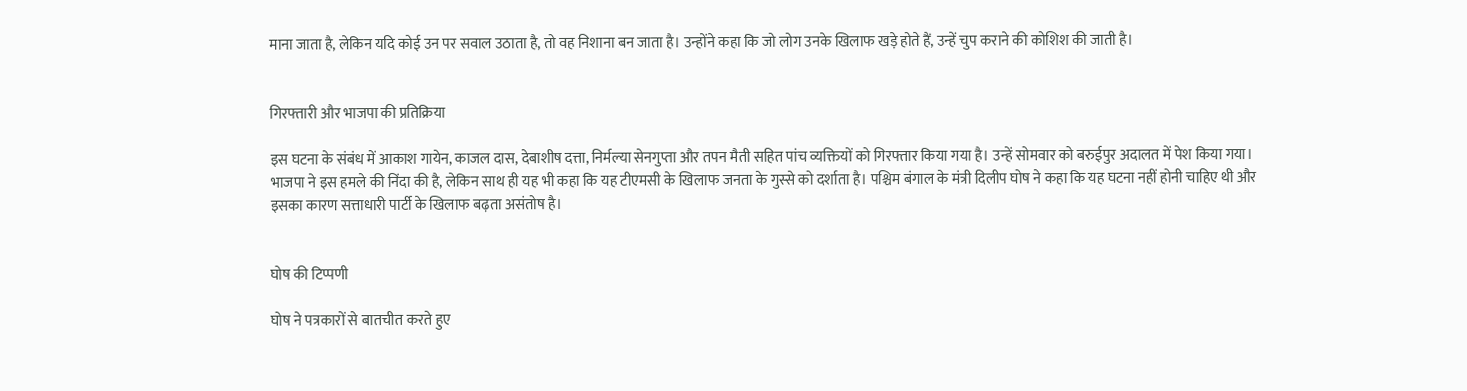माना जाता है, लेकिन यदि कोई उन पर सवाल उठाता है, तो वह निशाना बन जाता है। उन्होंने कहा कि जो लोग उनके खिलाफ खड़े होते हैं, उन्हें चुप कराने की कोशिश की जाती है।


गिरफ्तारी और भाजपा की प्रतिक्रिया

इस घटना के संबंध में आकाश गायेन, काजल दास, देबाशीष दत्ता, निर्मल्या सेनगुप्ता और तपन मैती सहित पांच व्यक्तियों को गिरफ्तार किया गया है। उन्हें सोमवार को बरुईपुर अदालत में पेश किया गया। भाजपा ने इस हमले की निंदा की है, लेकिन साथ ही यह भी कहा कि यह टीएमसी के खिलाफ जनता के गुस्से को दर्शाता है। पश्चिम बंगाल के मंत्री दिलीप घोष ने कहा कि यह घटना नहीं होनी चाहिए थी और इसका कारण सत्ताधारी पार्टी के खिलाफ बढ़ता असंतोष है।


घोष की टिप्पणी

घोष ने पत्रकारों से बातचीत करते हुए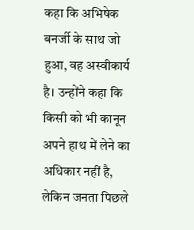कहा कि अभिषेक बनर्जी के साथ जो हुआ, वह अस्वीकार्य है। उन्होंने कहा कि किसी को भी कानून अपने हाथ में लेने का अधिकार नहीं है, लेकिन जनता पिछले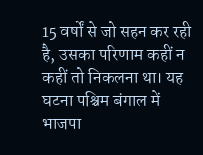15 वर्षों से जो सहन कर रही है, उसका परिणाम कहीं न कहीं तो निकलना था। यह घटना पश्चिम बंगाल में भाजपा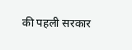की पहली सरकार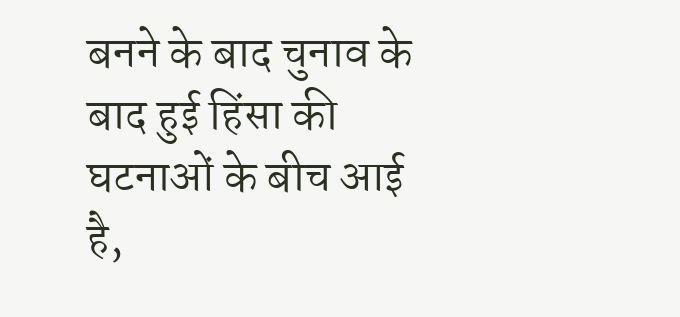बनने के बाद चुनाव के बाद हुई हिंसा की घटनाओं के बीच आई है,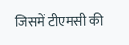जिसमें टीएमसी की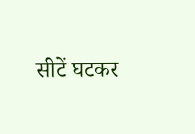सीटें घटकर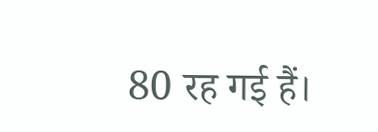80 रह गई हैं।